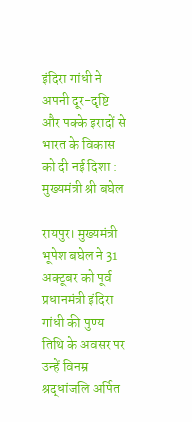इंदिरा गांधी ने अपनी दूर-दृष्टि और पक्के इरादों से भारत के विकास को दी नई दिशा : मुख्यमंत्री श्री बघेल

रायपुर। मुख्यमंत्री भूपेश बघेल ने 31 अक्टूबर को पूर्व प्रधानमंत्री इंदिरा गांधी की पुण्य तिथि के अवसर पर उन्हें विनम्र श्रद्धांजलि अर्पित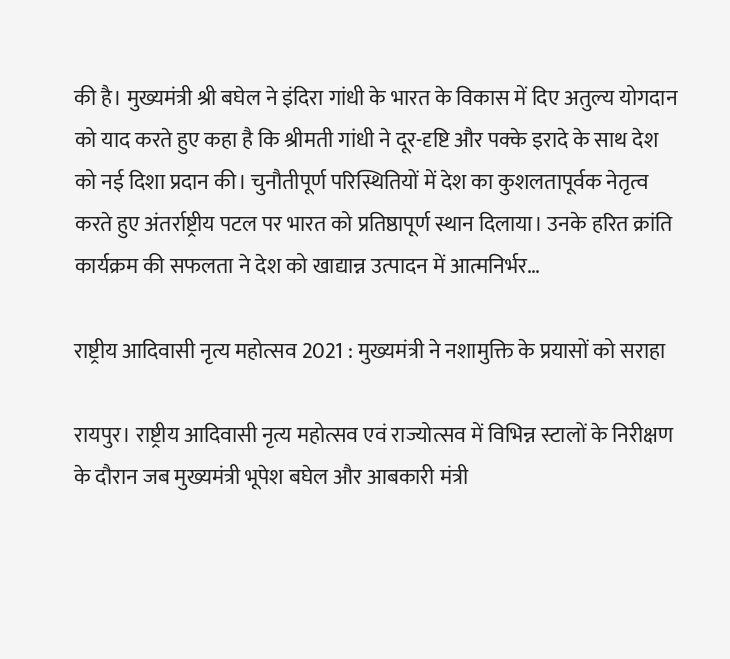की है। मुख्यमंत्री श्री बघेल ने इंदिरा गांधी के भारत के विकास में दिए अतुल्य योगदान को याद करते हुए कहा है कि श्रीमती गांधी ने दूर-दृष्टि और पक्के इरादे के साथ देश को नई दिशा प्रदान की। चुनौतीपूर्ण परिस्थितियों में देश का कुशलतापूर्वक नेतृत्व करते हुए अंतर्राष्ट्रीय पटल पर भारत को प्रतिष्ठापूर्ण स्थान दिलाया। उनके हरित क्रांति कार्यक्रम की सफलता ने देश को खाद्यान्न उत्पादन में आत्मनिर्भर…

राष्ट्रीय आदिवासी नृत्य महोत्सव 2021 : मुख्यमंत्री ने नशामुक्ति के प्रयासों को सराहा

रायपुर। राष्ट्रीय आदिवासी नृत्य महोत्सव एवं राज्योत्सव में विभिन्न स्टालों के निरीक्षण के दौरान जब मुख्यमंत्री भूपेश बघेल और आबकारी मंत्री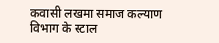कवासी लखमा समाज कल्याण विभाग के स्टाल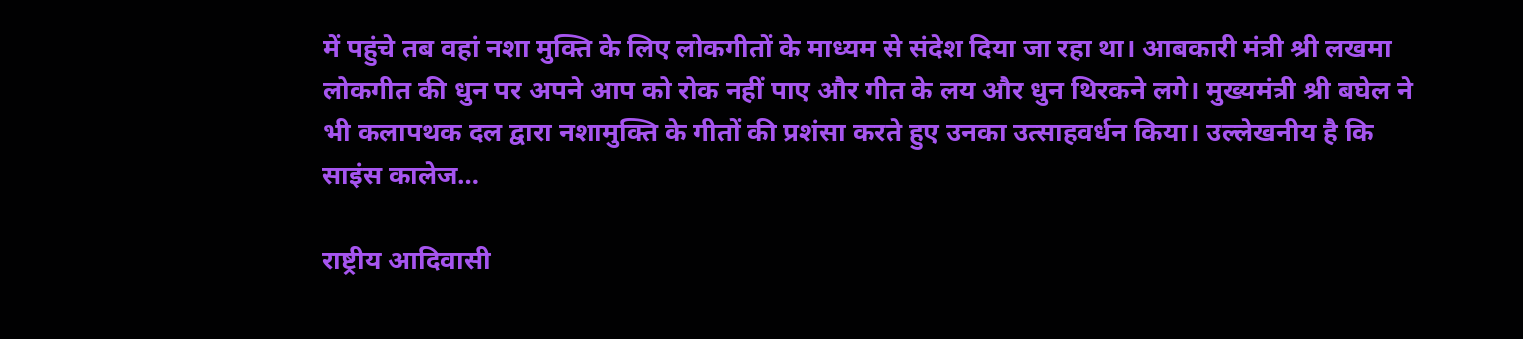में पहुंचे तब वहां नशा मुक्ति के लिए लोकगीतों के माध्यम से संदेश दिया जा रहा था। आबकारी मंत्री श्री लखमा लोकगीत की धुन पर अपने आप को रोक नहीं पाए और गीत के लय और धुन थिरकने लगे। मुख्यमंत्री श्री बघेल ने भी कलापथक दल द्वारा नशामुक्ति के गीतों की प्रशंसा करते हुए उनका उत्साहवर्धन किया। उल्लेखनीय है कि साइंस कालेज…

राष्ट्रीय आदिवासी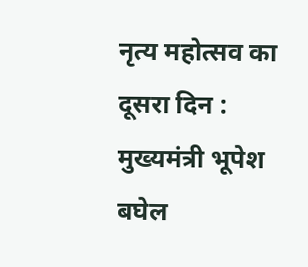नृत्य महोत्सव का दूसरा दिन : मुख्यमंत्री भूपेश बघेल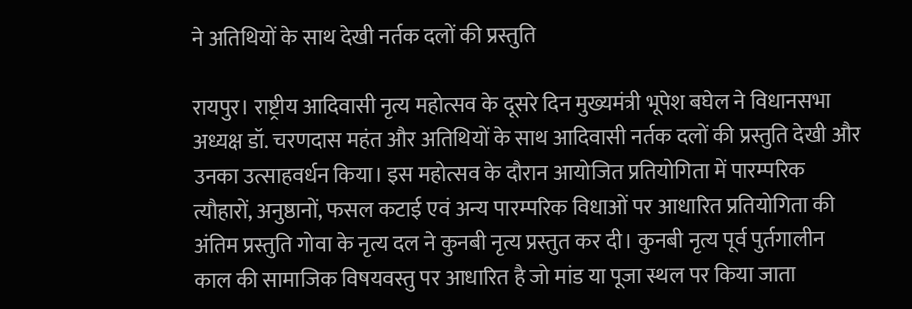ने अतिथियों के साथ देखी नर्तक दलों की प्रस्तुति

रायपुर। राष्ट्रीय आदिवासी नृत्य महोत्सव के दूसरे दिन मुख्यमंत्री भूपेश बघेल ने विधानसभा अध्यक्ष डॉ. चरणदास महंत और अतिथियों के साथ आदिवासी नर्तक दलों की प्रस्तुति देखी और उनका उत्साहवर्धन किया। इस महोत्सव के दौरान आयोजित प्रतियोगिता में पारम्परिक त्यौहारों, अनुष्ठानों, फसल कटाई एवं अन्य पारम्परिक विधाओं पर आधारित प्रतियोगिता की अंतिम प्रस्तुति गोवा के नृत्य दल ने कुनबी नृत्य प्रस्तुत कर दी। कुनबी नृत्य पूर्व पुर्तगालीन काल की सामाजिक विषयवस्तु पर आधारित है जो मांड या पूजा स्थल पर किया जाता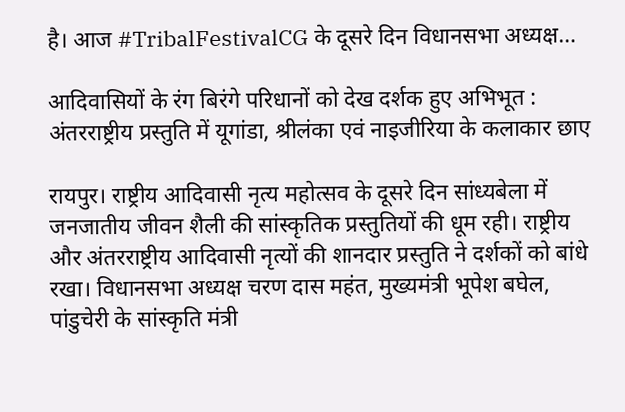है। आज #TribalFestivalCG के दूसरे दिन विधानसभा अध्यक्ष…

आदिवासियों के रंग बिरंगे परिधानों को देख दर्शक हुए अभिभूत : अंतरराष्ट्रीय प्रस्तुति में यूगांडा, श्रीलंका एवं नाइजीरिया के कलाकार छाए

रायपुर। राष्ट्रीय आदिवासी नृत्य महोत्सव के दूसरे दिन सांध्यबेला में जनजातीय जीवन शैली की सांस्कृतिक प्रस्तुतियों की धूम रही। राष्ट्रीय और अंतरराष्ट्रीय आदिवासी नृत्यों की शानदार प्रस्तुति ने दर्शकों को बांधे रखा। विधानसभा अध्यक्ष चरण दास महंत, मुख्यमंत्री भूपेश बघेल, पांडुचेरी के सांस्कृति मंत्री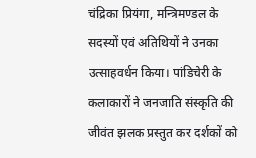चंद्रिका प्रियंगा, मन्त्रिमण्डल के सदस्यों एवं अतिथियों ने उनका उत्साहवर्धन किया। पांडिचेरी के कलाकारों ने जनजाति संस्कृति की जीवंत झलक प्रस्तुत कर दर्शकों को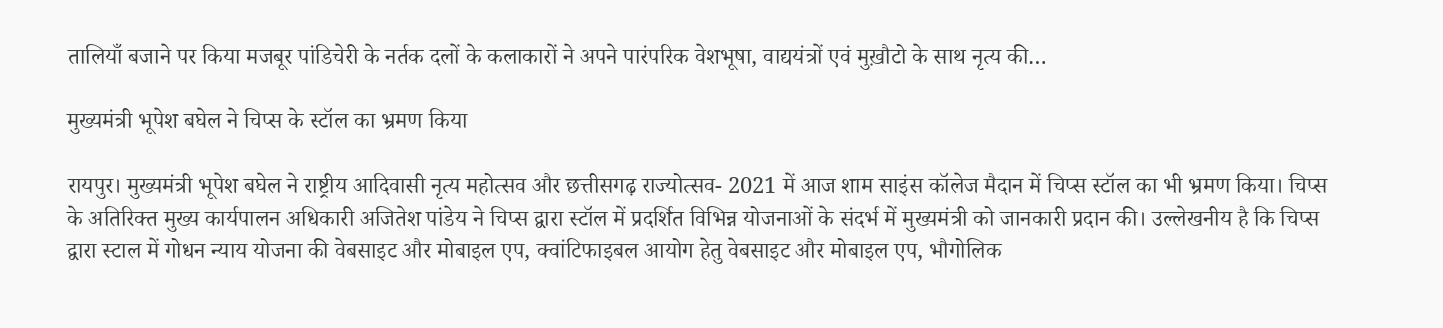तालियाँ बजाने पर किया मजबूर पांडिचेरी के नर्तक दलों के कलाकारों ने अपने पारंपरिक वेशभूषा, वाद्ययंत्रों एवं मुख़ौटो के साथ नृत्य की…

मुख्यमंत्री भूपेश बघेल ने चिप्स के स्टॉल का भ्रमण किया

रायपुर। मुख्यमंत्री भूपेश बघेल ने राष्ट्रीय आदिवासी नृत्य महोत्सव और छत्तीसगढ़ राज्योत्सव- 2021 में आज शाम साइंस कॉलेज मैदान में चिप्स स्टॉल का भी भ्रमण किया। चिप्स के अतिरिक्त मुख्य कार्यपालन अधिकारी अजितेश पांडेय ने चिप्स द्वारा स्टॉल में प्रदर्शित विभिन्न योजनाओं के संदर्भ में मुख्यमंत्री को जानकारी प्रदान की। उल्लेखनीय है कि चिप्स द्वारा स्टाल में गोधन न्याय योजना की वेबसाइट और मोबाइल एप, क्वांटिफाइबल आयोग हेतु वेबसाइट और मोबाइल एप, भौगोलिक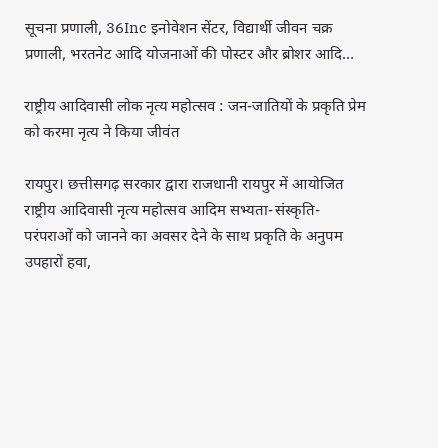सूचना प्रणाली, 36Inc इनोवेशन सेंटर, विद्यार्थी जीवन चक्र प्रणाली, भरतनेट आदि योजनाओं की पोस्टर और ब्रोशर आदि…

राष्ट्रीय आदिवासी लोक नृत्य महोत्सव : जन-जातियों के प्रकृति प्रेम को करमा नृत्य ने किया जीवंत

रायपुर। छत्तीसगढ़ सरकार द्वारा राजधानी रायपुर में आयोजित राष्ट्रीय आदिवासी नृत्य महोत्सव आदिम सभ्यता-संस्कृति-परंपराओं को जानने का अवसर देने के साथ प्रकृति के अनुपम उपहारों हवा,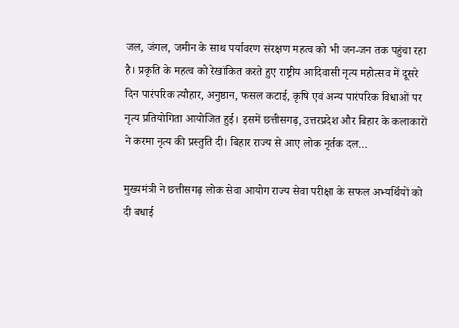जल, जंगल, जमीन के साथ पर्यावरण संरक्षण महत्व को भी जन-जन तक पहुंचा रहा है। प्रकृति के महत्व को रेखांकित करते हुए राष्ट्रीय आदिवासी नृत्य महोत्सव में दूसरे दिन पारंपरिक त्यौहार, अनुष्ठान, फसल कटाई, कृषि एवं अन्य पारंपरिक विधाओं पर नृत्य प्रतियोगिता आयोजित हुई। इसमें छत्तीसगढ़, उत्तरप्रदेश और बिहार के कलाकारों ने करमा नृत्य की प्रस्तुति दी। बिहार राज्य से आए लोक नृर्तक दल…

मुख्यमंत्री ने छत्तीसगढ़ लोक सेवा आयोग राज्य सेवा परीक्षा के सफल अभ्यर्थियों को दी बधाई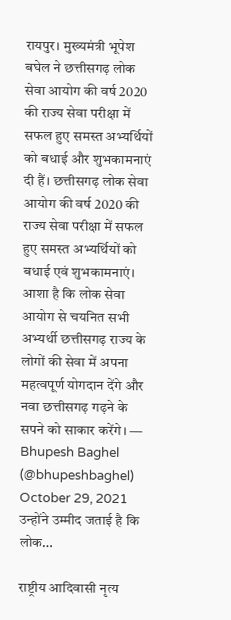रायपुर। मुख्यमंत्री भूपेश बघेल ने छत्तीसगढ़ लोक सेवा आयोग की वर्ष 2020 की राज्य सेवा परीक्षा में सफल हुए समस्त अभ्यर्थियों को बधाई और शुभकामनाएं दी हैं। छत्तीसगढ़ लोक सेवा आयोग की वर्ष 2020 की राज्य सेवा परीक्षा में सफल हुए समस्त अभ्यर्थियों को बधाई एवं शुभकामनाएं। आशा है कि लोक सेवा आयोग से चयनित सभी अभ्यर्थी छत्तीसगढ़ राज्य के लोगों की सेवा में अपना महत्वपूर्ण योगदान देंगे और नवा छत्तीसगढ़ गढ़ने के सपने को साकार करेंगे। — Bhupesh Baghel (@bhupeshbaghel) October 29, 2021 उन्होंने उम्मीद जताई है कि लोक…

राष्ट्रीय आदिवासी नृत्य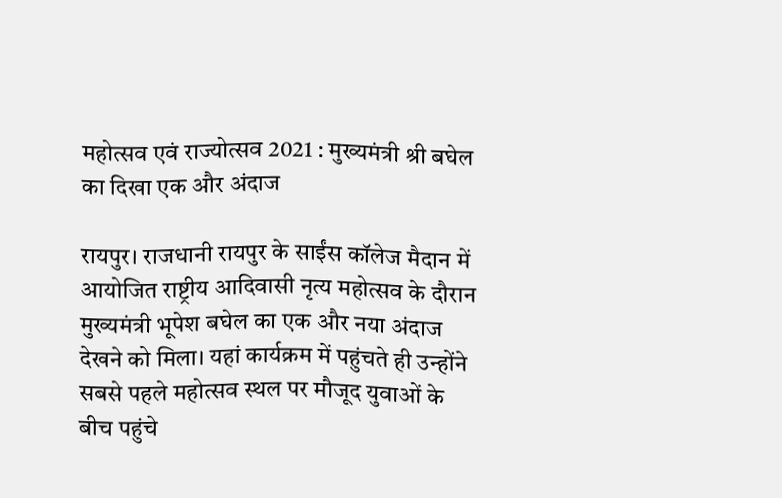महोत्सव एवं राज्योत्सव 2021 : मुख्यमंत्री श्री बघेल का दिखा एक और अंदाज

रायपुर। राजधानी रायपुर के साईंस कॉलेज मैदान में आयोजित राष्ट्रीय आदिवासी नृत्य महोत्सव के दौरान मुख्यमंत्री भूपेश बघेल का एक और नया अंदाज देखने को मिला। यहां कार्यक्रम में पहुंचते ही उन्होंने सबसे पहले महोत्सव स्थल पर मौजूद युवाओं के बीच पहुंचे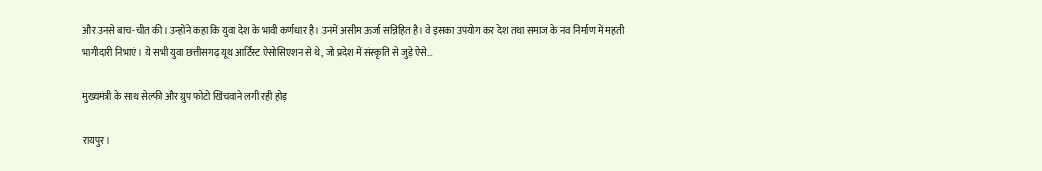और उनसे बाच-चीत की। उन्होंने कहा कि युवा देश के भावी कर्णधार है। उनमें असीम ऊर्जा सन्निहित है। वे इसका उपयोग कर देश तथा समाज के नव निर्माण में महती भागीदारी निभाएं। ये सभी युवा छत्तीसगढ़ यूथ आर्टिस्ट ऐसोसिएशन से थे, जो प्रदेश में संस्कृति से जुड़े ऐसे…

मुख्यमंत्री के साथ सेल्फी और ग्रुप फोटो खिंचवाने लगी रही होड़

रायपुर।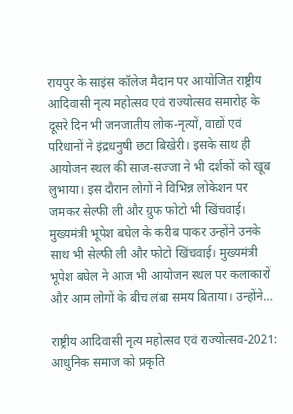रायपुर के साइंस कॉलेज मैदान पर आयोजित राष्ट्रीय आदिवासी नृत्य महोत्सव एवं राज्योत्सव समारोह के दूसरे दिन भी जनजातीय लोक-नृत्यों, वाद्यों एवं परिधानों ने इंद्रधनुषी छटा बिखेरी। इसके साथ ही आयोजन स्थल की साज-सज्जा ने भी दर्शकों को खूब लुभाया। इस दौरान लोगों ने विभिन्न लोकेशन पर जमकर सेल्फी ली और ग्रुफ फोटो भी खिंचवाई। मुख्यमंत्री भूपेश बघेल के करीब पाकर उन्होंने उनके साथ भी सेल्फी ली और फोटो खिंचवाई। मुख्यमंत्री भूपेश बघेल ने आज भी आयोजन स्थल पर कलाकारों और आम लोगों के बीच लंबा समय बिताया। उन्होंने…

राष्ट्रीय आदिवासी नृत्य महोत्सव एवं राज्योत्सव-2021: आधुनिक समाज को प्रकृति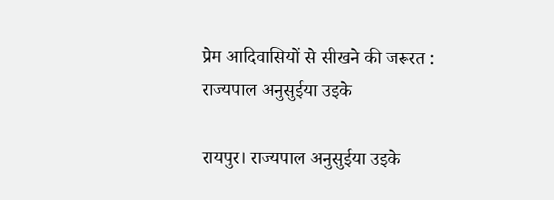प्रेम आदिवासियों से सीखने की जरूरत : राज्यपाल अनुसुईया उइके

रायपुर। राज्यपाल अनुसुईया उइके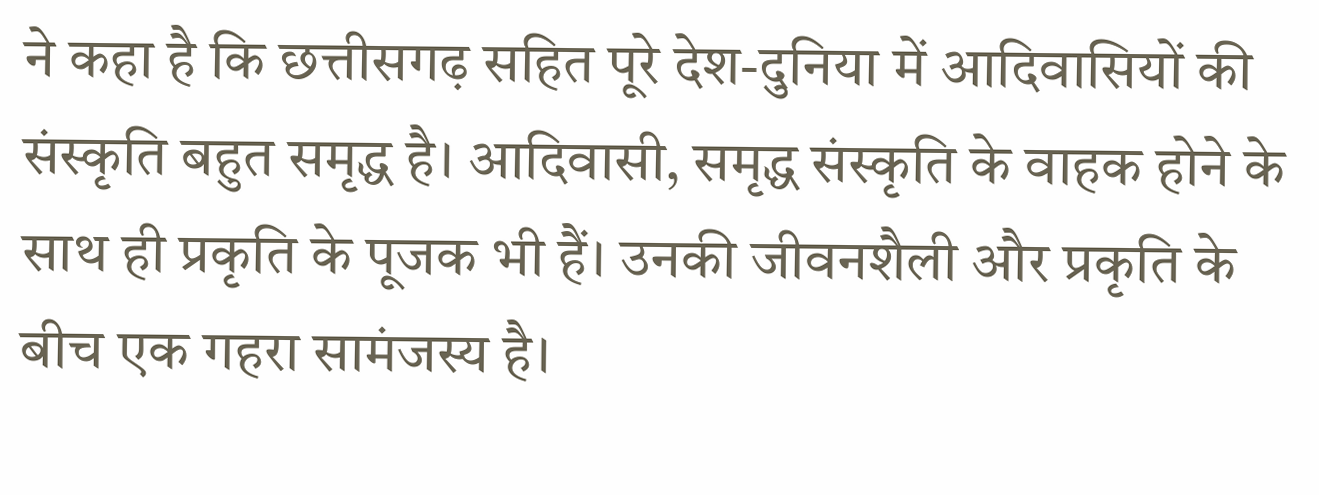ने कहा है कि छत्तीसगढ़ सहित पूरे देश-दुनिया में आदिवासियों की संस्कृति बहुत समृद्ध है। आदिवासी, समृद्ध संस्कृति के वाहक होने के साथ ही प्रकृति के पूजक भी हैं। उनकी जीवनशैली और प्रकृति के बीच एक गहरा सामंजस्य है।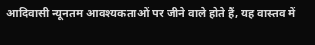आदिवासी न्यूनतम आवश्यकताओं पर जीने वाले होते हैं, यह वास्तव में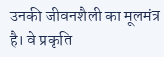उनकी जीवनशैली का मूलमंत्र है। वे प्रकृति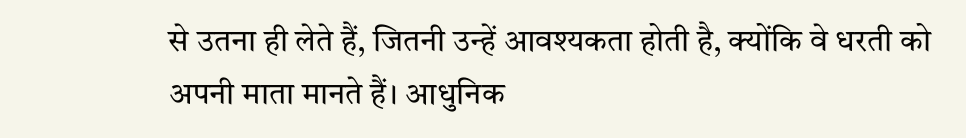से उतना ही लेते हैं, जितनी उन्हें आवश्यकता होती है, क्योंकि वे धरती को अपनी माता मानते हैं। आधुनिक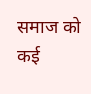समाज को कई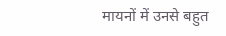मायनों में उनसे बहुत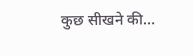कुछ सीखने की…